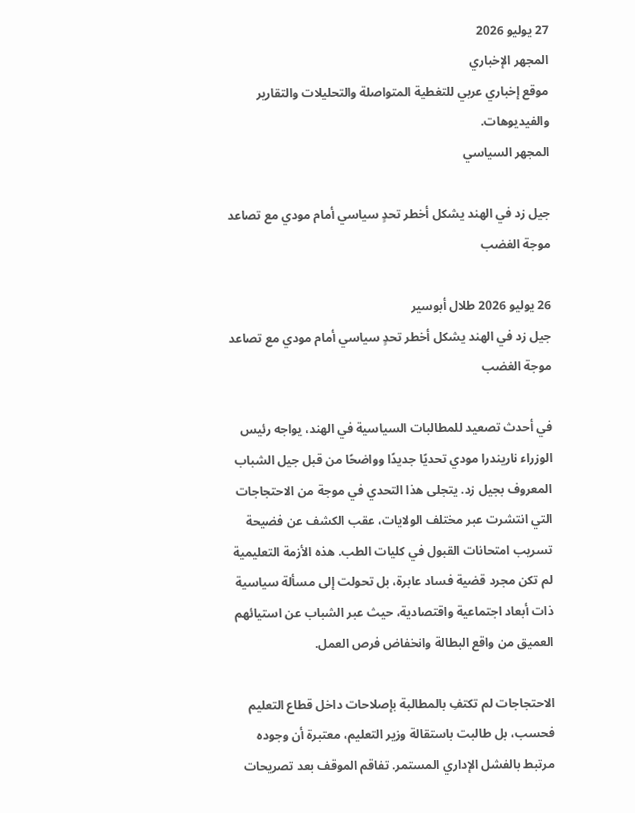27 يوليو 2026
المجهر الإخباري
موقع إخباري عربي للتغطية المتواصلة والتحليلات والتقارير والفيديوهات.
المجهر السياسي

جيل زد في الهند يشكل أخطر تحدٍ سياسي أمام مودي مع تصاعد موجة الغضب

26 يوليو 2026 طلال أبوسير
جيل زد في الهند يشكل أخطر تحدٍ سياسي أمام مودي مع تصاعد موجة الغضب

في أحدث تصعيد للمطالبات السياسية في الهند، يواجه رئيس الوزراء ناريندرا مودي تحديًا جديدًا وواضحًا من قبل جيل الشباب المعروف بجيل زد. يتجلى هذا التحدي في موجة من الاحتجاجات التي انتشرت عبر مختلف الولايات، عقب الكشف عن فضيحة تسريب امتحانات القبول في كليات الطب. هذه الأزمة التعليمية لم تكن مجرد قضية فساد عابرة، بل تحولت إلى مسألة سياسية ذات أبعاد اجتماعية واقتصادية، حيث عبر الشباب عن استيائهم العميق من واقع البطالة وانخفاض فرص العمل.

الاحتجاجات لم تكتفِ بالمطالبة بإصلاحات داخل قطاع التعليم فحسب، بل طالبت باستقالة وزير التعليم، معتبرة أن وجوده مرتبط بالفشل الإداري المستمر. تفاقم الموقف بعد تصريحات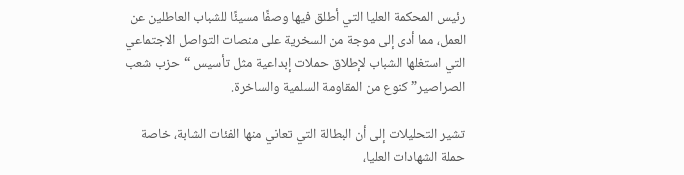رئيس المحكمة العليا التي أطلق فيها وصفًا مسيئًا للشباب العاطلين عن العمل، مما أدى إلى موجة من السخرية على منصات التواصل الاجتماعي التي استغلها الشباب لإطلاق حملات إبداعية مثل تأسيس “حزب شعب الصراصير” كنوع من المقاومة السلمية والساخرة.

تشير التحليلات إلى أن البطالة التي تعاني منها الفئات الشابة، خاصة حملة الشهادات العليا،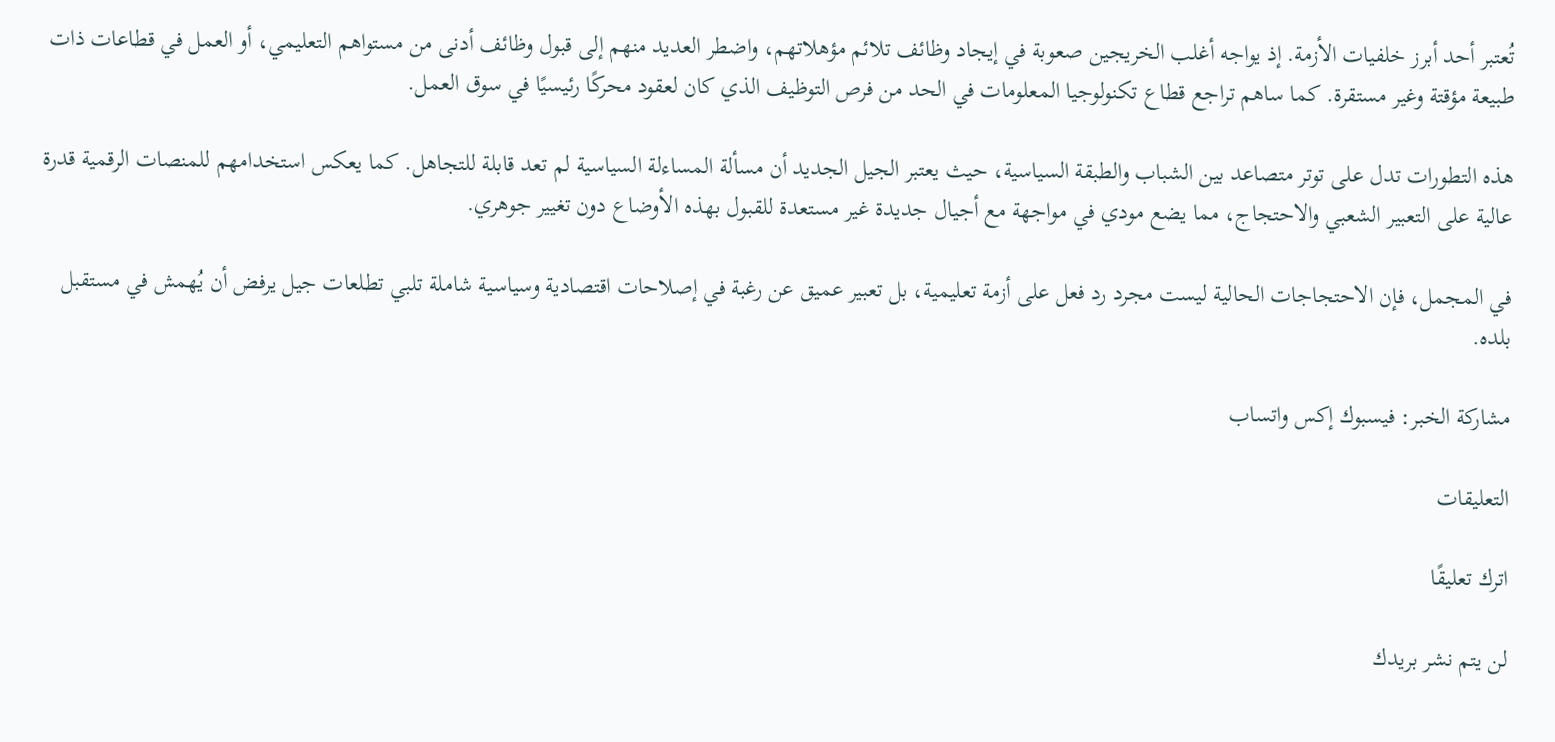تُعتبر أحد أبرز خلفيات الأزمة. إذ يواجه أغلب الخريجين صعوبة في إيجاد وظائف تلائم مؤهلاتهم، واضطر العديد منهم إلى قبول وظائف أدنى من مستواهم التعليمي، أو العمل في قطاعات ذات طبيعة مؤقتة وغير مستقرة. كما ساهم تراجع قطاع تكنولوجيا المعلومات في الحد من فرص التوظيف الذي كان لعقود محركًا رئيسيًا في سوق العمل.

هذه التطورات تدل على توتر متصاعد بين الشباب والطبقة السياسية، حيث يعتبر الجيل الجديد أن مسألة المساءلة السياسية لم تعد قابلة للتجاهل. كما يعكس استخدامهم للمنصات الرقمية قدرة عالية على التعبير الشعبي والاحتجاج، مما يضع مودي في مواجهة مع أجيال جديدة غير مستعدة للقبول بهذه الأوضاع دون تغيير جوهري.

في المجمل، فإن الاحتجاجات الحالية ليست مجرد رد فعل على أزمة تعليمية، بل تعبير عميق عن رغبة في إصلاحات اقتصادية وسياسية شاملة تلبي تطلعات جيل يرفض أن يُهمش في مستقبل بلده.

مشاركة الخبر: فيسبوك إكس واتساب

التعليقات

اترك تعليقًا

لن يتم نشر بريدك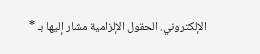الإلكتروني. الحقول الإلزامية مشار إليها بـ *